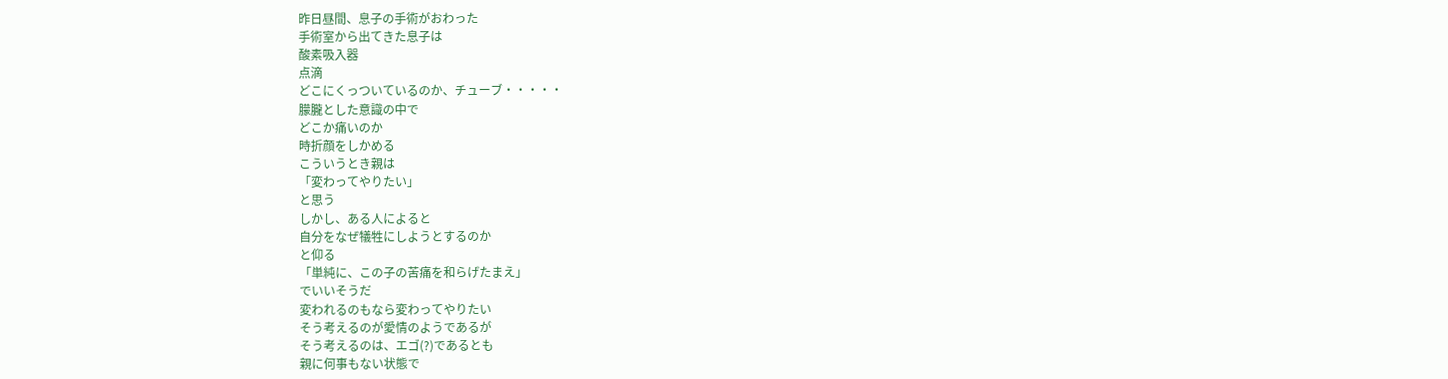昨日昼間、息子の手術がおわった
手術室から出てきた息子は
酸素吸入器
点滴
どこにくっついているのか、チューブ・・・・・
朦朧とした意識の中で
どこか痛いのか
時折顔をしかめる
こういうとき親は
「変わってやりたい」
と思う
しかし、ある人によると
自分をなぜ犠牲にしようとするのか
と仰る
「単純に、この子の苦痛を和らげたまえ」
でいいそうだ
変われるのもなら変わってやりたい
そう考えるのが愛情のようであるが
そう考えるのは、エゴ(?)であるとも
親に何事もない状態で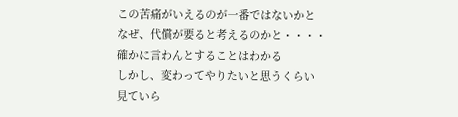この苦痛がいえるのが一番ではないかと
なぜ、代償が要ると考えるのかと・・・・
確かに言わんとすることはわかる
しかし、変わってやりたいと思うくらい
見ていら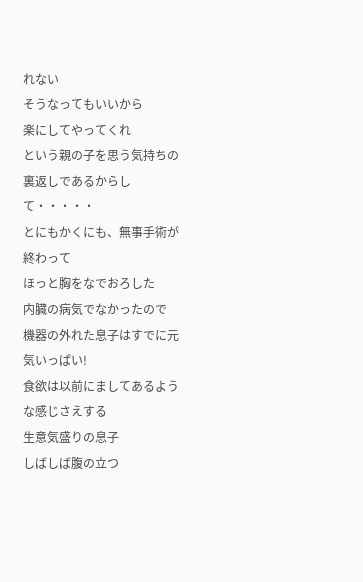れない
そうなってもいいから
楽にしてやってくれ
という親の子を思う気持ちの裏返しであるからして・・・・・
とにもかくにも、無事手術が終わって
ほっと胸をなでおろした
内臓の病気でなかったので
機器の外れた息子はすでに元気いっぱい!
食欲は以前にましてあるような感じさえする
生意気盛りの息子
しばしば腹の立つ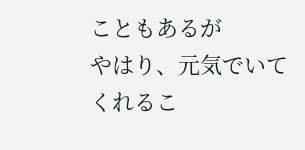こともあるが
やはり、元気でいてくれるこ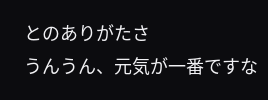とのありがたさ
うんうん、元気が一番ですな